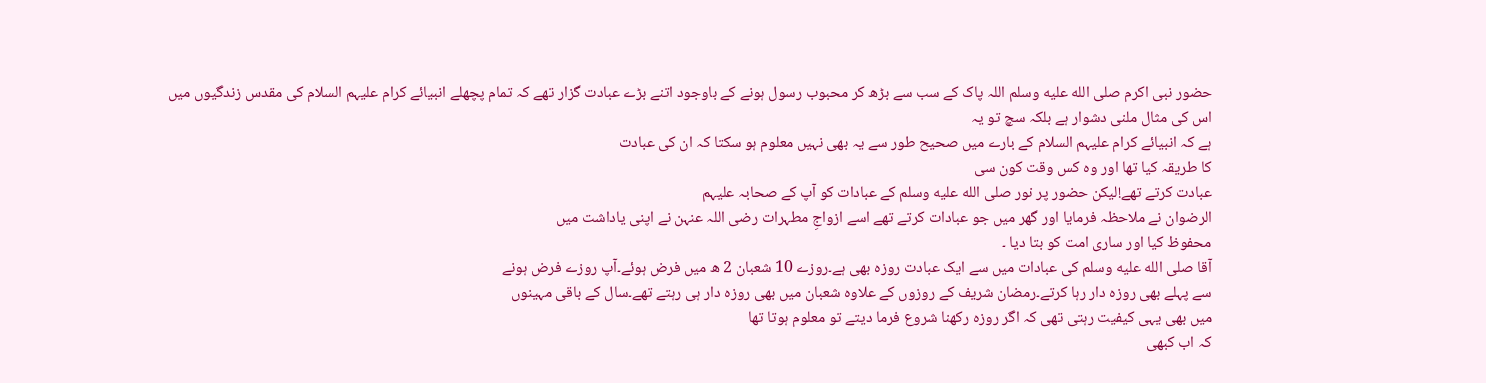حضور نبی اکرم صلى الله عليه وسلم اللہ پاک کے سب سے بڑھ کر محبوب رسول ہونے کے باوجود اتنے بڑے عبادت گزار تھے کہ تمام پچھلے انبیائے کرام علیہم السلام کی مقدس زندگیوں میں
اس کی مثال ملنی دشوار ہے بلکہ سچ تو یہ
ہے کہ انبیائے کرام علیہم السلام کے بارے میں صحیح طور سے یہ بھی نہیں معلوم ہو سکتا کہ ان کی عبادت
کا طریقہ کیا تھا اور وہ کس وقت کون سی
عبادت کرتے تھے!لیکن حضور پر نور صلى الله عليه وسلم کے عبادات کو آپ کے صحابہ علیہم
الرضوان نے ملاحظہ فرمایا اور گھر میں جو عبادات کرتے تھے اسے ازواجِ مطہرات رضی اللہ عنہن نے اپنی یاداشت میں
محفوظ کیا اور ساری امت کو بتا دیا ۔
آقا صلى الله عليه وسلم کی عبادات میں سے ایک عبادت روزہ بھی ہے۔روزے 10 شعبان 2 ھ میں فرض ہوئے۔آپ روزے فرض ہونے
سے پہلے بھی روزہ دار رہا کرتے۔رمضان شریف کے روزوں کے علاوہ شعبان میں بھی روزہ دار ہی رہتے تھے۔سال کے باقی مہینوں
میں بھی یہی کیفیت رہتی تھی کہ اگر روزہ رکھنا شروع فرما دیتے تو معلوم ہوتا تھا
کہ اب کبھی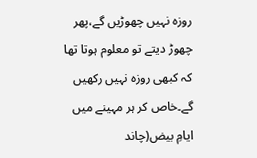روزہ نہیں چھوڑیں گے،پھر چھوڑ دیتے تو معلوم ہوتا تھا کہ کبھی روزہ نہیں رکھیں
گے۔خاص کر ہر مہینے میں ایامِ بیض(چاند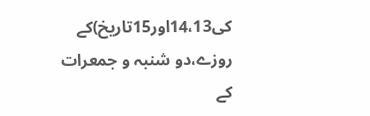کی14،13اور15تاریخ)کے روزے،دو شنبہ و جمعرات
کے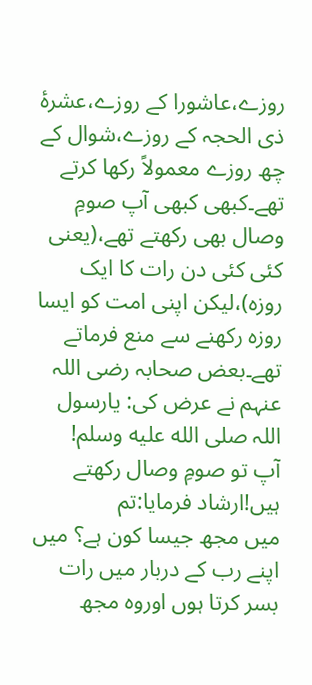روزے،عاشورا کے روزے،عشرۂ ذی الحجہ کے روزے،شوال کے چھ روزے معمولاً رکھا کرتے تھے۔کبھی کبھی آپ صومِ وصال بھی رکھتے تھے،(یعنی کئی کئی دن رات کا ایک روزہ)،لیکن اپنی امت کو ایسا
روزہ رکھنے سے منع فرماتے تھے۔بعض صحابہ رضی اللہ عنہم نے عرض کی: یارسول اللہ صلى الله عليه وسلم!
آپ تو صومِ وصال رکھتے ہیں!ارشاد فرمایا:تم
میں مجھ جیسا کون ہے؟ میں اپنے رب کے دربار میں رات بسر کرتا ہوں اوروہ مجھ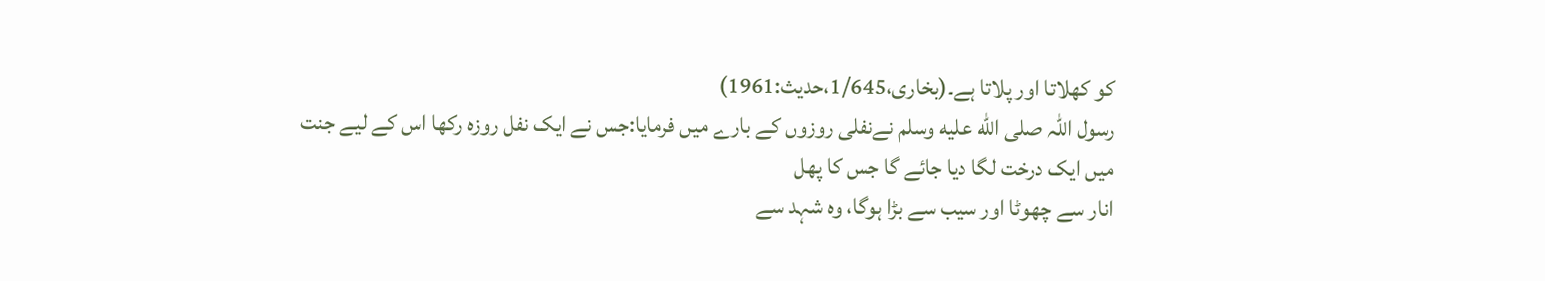کو کھلاتا اور پلاتا ہے۔(بخاری،1/645،حدیث:1961)
رسول اللہ صلى الله عليه وسلم نےنفلی روزوں کے بارے میں فرمایا:جس نے ایک نفل روزہ رکھا اس کے لیے جنت
میں ایک درخت لگا دیا جائے گا جس کا پھل
انار سے چھوٹا اور سیب سے بڑا ہوگا، وہ شہد سے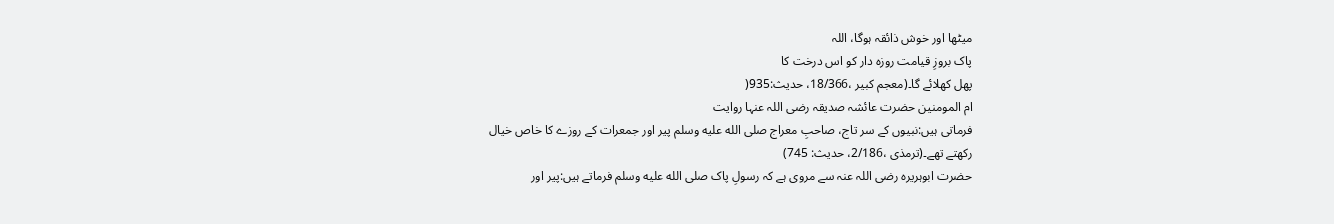میٹھا اور خوش ذائقہ ہوگا، اللہ
پاک بروزِ قیامت روزہ دار کو اس درخت کا
پھل کھلائے گا۔(معجم کبیر ،18/366، حدیث:935(
ام المومنین حضرت عائشہ صدیقہ رضی اللہ عنہا روایت
فرماتی ہیں:نبیوں کے سر تاج، صاحبِ معراج صلى الله عليه وسلم پیر اور جمعرات کے روزے کا خاص خیال
رکھتے تھے۔(ترمذی ،2/186، حدیث: 745)
حضرت ابوہریرہ رضی اللہ عنہ سے مروی ہے کہ رسولِ پاک صلى الله عليه وسلم فرماتے ہیں:پیر اور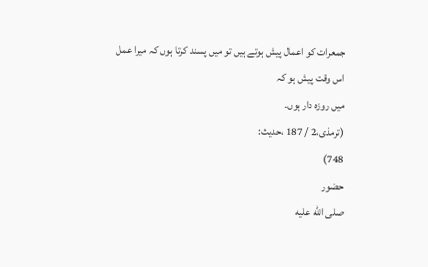جمعرات کو اعمال پیش ہوتے ہیں تو میں پسند کرتا ہوں کہ میرا عمل اس وقت پیش ہو کہ
میں روزہ دار ہوں۔
(ترمذى،2 / 187 ،حديث:
748)
حضور
صلى الله عليه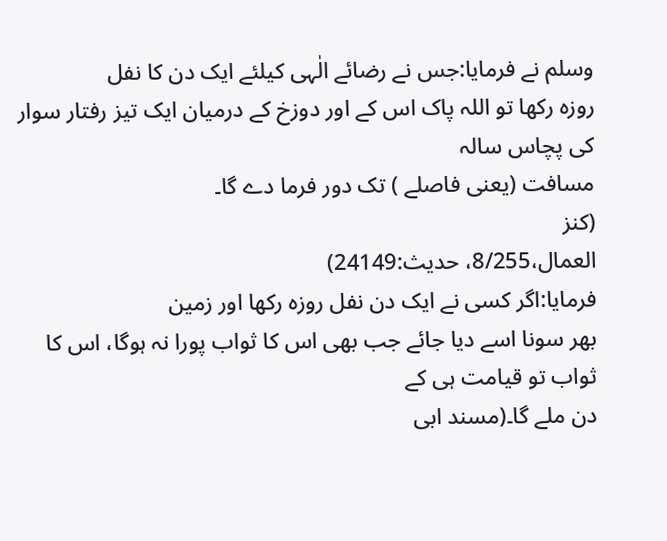وسلم نے فرمایا:جس نے رضائے الٰہی کیلئے ایک دن کا نفل
روزہ رکھا تو اللہ پاک اس کے اور دوزخ کے درمیان ایک تیز رفتار سوار کی پچاس سالہ
مسافت (یعنی فاصلے ) تک دور فرما دے گا۔
(کنز
العمال،8/255، حدیث:24149)
فرمایا:اگر کسی نے ایک دن نفل روزہ رکھا اور زمین
بھر سونا اسے دیا جائے جب بھی اس کا ثواب پورا نہ ہوگا، اس کا ثواب تو قیامت ہی کے
دن ملے گا۔(مسند ابی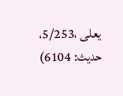یعلی ،5/253، حدیث: 6104)